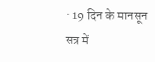· 19 दिन के मानसून सत्र में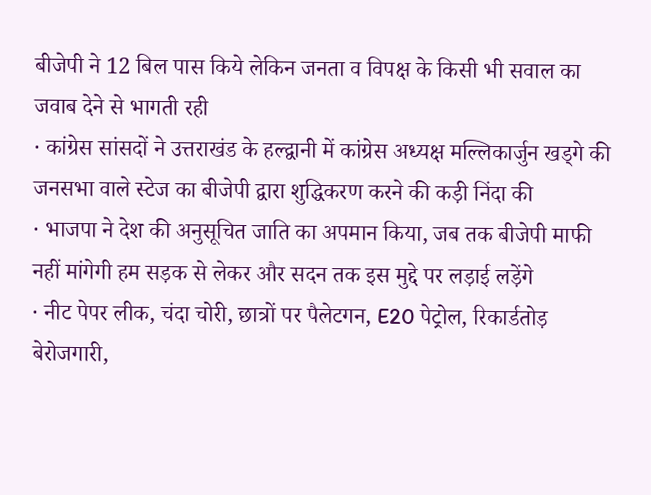बीजेपी ने 12 बिल पास किये लेकिन जनता व विपक्ष के किसी भी सवाल का जवाब देने से भागती रही
· कांग्रेस सांसदों ने उत्तराखंड के हल्द्वानी में कांग्रेस अध्यक्ष मल्लिकार्जुन खड्गे की जनसभा वाले स्टेज का बीजेपी द्वारा शुद्धिकरण करने की कड़ी निंदा की
· भाजपा ने देश की अनुसूचित जाति का अपमान किया, जब तक बीजेपी माफी नहीं मांगेगी हम सड़क से लेकर और सदन तक इस मुद्दे पर लड़ाई लड़ेंगे
· नीट पेपर लीक, चंदा चोरी, छात्रों पर पैलेटगन, E20 पेट्रोल, रिकार्डतोड़ बेरोजगारी,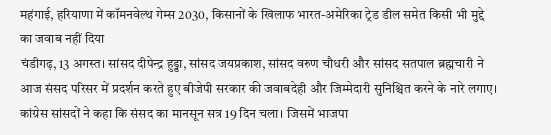महंगाई, हरियाणा में कॉमनवेल्थ गेम्स 2030, किसानों के खिलाफ भारत-अमेरिका ट्रेड डील समेत किसी भी मुद्दे का जवाब नहीं दिया
चंडीगढ़, 13 अगस्त। सांसद दीपेन्द्र हुड्डा, सांसद जयप्रकाश, सांसद वरुण चौधरी और सांसद सतपाल ब्रह्मचारी ने आज संसद परिसर में प्रदर्शन करते हुए बीजेपी सरकार की जवाबदेही और जिम्मेदारी सुनिश्चित करने के नारे लगाए। कांग्रेस सांसदों ने कहा कि संसद का मानसून सत्र 19 दिन चला। जिसमें भाजपा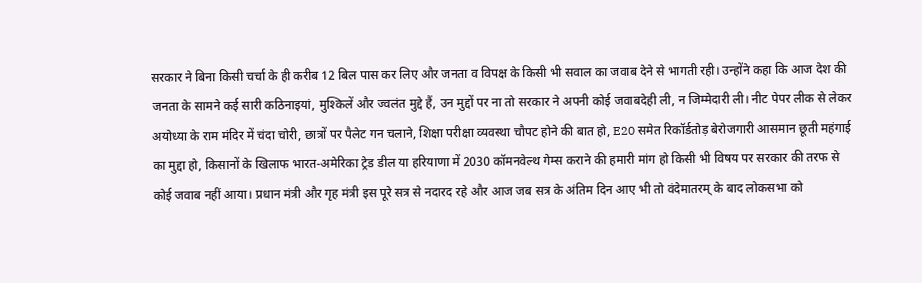सरकार ने बिना किसी चर्चा के ही करीब 12 बिल पास कर लिए और जनता व विपक्ष के किसी भी सवाल का जवाब देने से भागती रही। उन्होंने कहा कि आज देश की जनता के सामने कई सारी कठिनाइयां, मुश्किलें और ज्वलंत मुद्दे हैं, उन मुद्दों पर ना तो सरकार ने अपनी कोई जवाबदेही ली, न जिम्मेदारी ली। नीट पेपर लीक से लेकर अयोध्या के राम मंदिर में चंदा चोरी, छात्रों पर पैलेट गन चलाने, शिक्षा परीक्षा व्यवस्था चौपट होने की बात हो, E20 समेत रिकॉर्डतोड़ बेरोजगारी आसमान छूती महंगाई का मुद्दा हो, किसानों के खिलाफ भारत-अमेरिका ट्रेड डील या हरियाणा में 2030 कॉमनवेल्थ गेम्स कराने की हमारी मांग हो किसी भी विषय पर सरकार की तरफ से कोई जवाब नहीं आया। प्रधान मंत्री और गृह मंत्री इस पूरे सत्र से नदारद रहे और आज जब सत्र के अंतिम दिन आए भी तो वंदेमातरम् के बाद लोकसभा को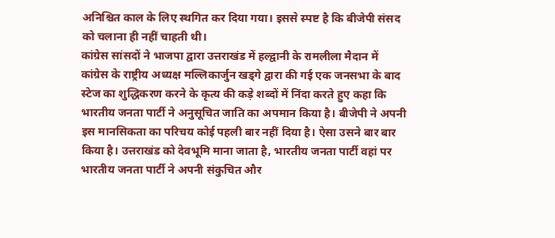अनिश्चित काल के लिए स्थगित कर दिया गया। इससे स्पष्ट है कि बीजेपी संसद को चलाना ही नहीं चाहती थी।
कांग्रेस सांसदों ने भाजपा द्वारा उत्तराखंड में हल्द्वानी के रामलीला मैदान में कांग्रेस के राष्ट्रीय अध्यक्ष मल्लिकार्जुन खड्गे द्वारा की गई एक जनसभा के बाद स्टेज का शुद्धिकरण करने के कृत्य की कड़े शब्दों में निंदा करते हुए कहा कि भारतीय जनता पार्टी ने अनुसूचित जाति का अपमान किया है। बीजेपी ने अपनी इस मानसिकता का परिचय कोई पहली बार नहीं दिया है। ऐसा उसने बार बार किया है। उत्तराखंड को देवभूमि माना जाता है, भारतीय जनता पार्टी वहां पर भारतीय जनता पार्टी ने अपनी संकुचित और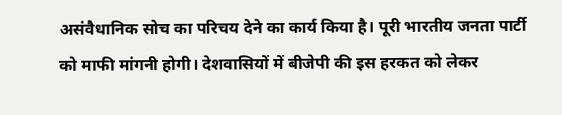असंवैधानिक सोच का परिचय देने का कार्य किया है। पूरी भारतीय जनता पार्टी को माफी मांगनी होगी। देशवासियों में बीजेपी की इस हरकत को लेकर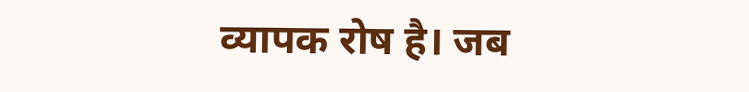व्यापक रोष है। जब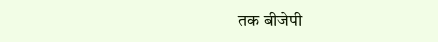तक बीजेपी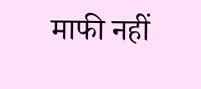माफी नहीं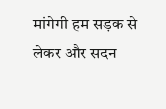मांगेगी हम सड़क से लेकर और सदन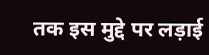तक इस मुद्दे पर लड़ाई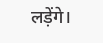लड़ेंगे।